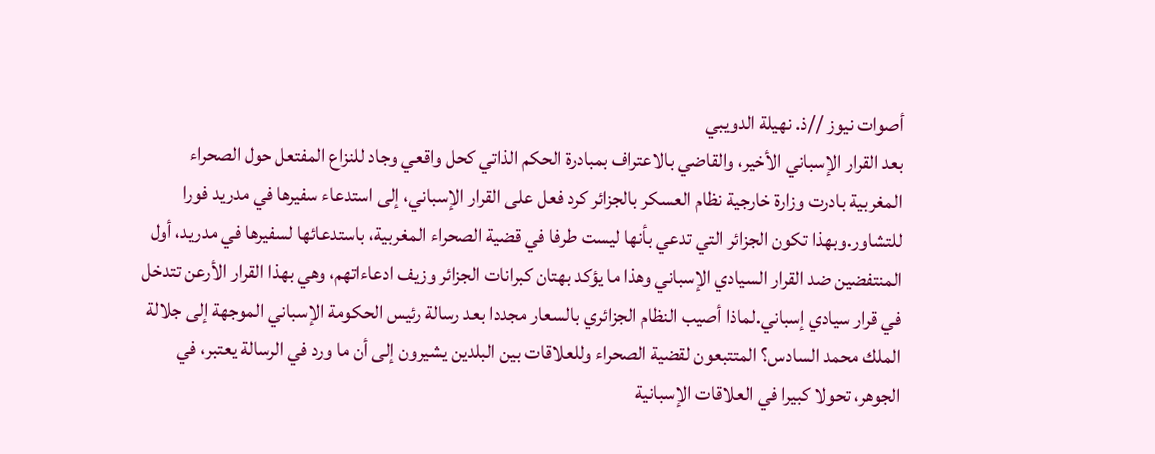أصوات نيوز //ذ. نهيلة الدويبي
بعد القرار الإسباني الأخير، والقاضي بالاعتراف بمبادرة الحكم الذاتي كحل واقعي وجاد للنزاع المفتعل حول الصحراء المغربية بادرت وزارة خارجية نظام العسكر بالجزائر كرد فعل على القرار الإسباني، إلى استدعاء سفيرها في مدريد فورا للتشاور.وبهذا تكون الجزائر التي تدعي بأنها ليست طرفا في قضية الصحراء المغربية، باستدعائها لسفيرها في مدريد، أول المنتفضين ضد القرار السيادي الإسباني وهذا ما يؤكد بهتان كبرانات الجزائر وزيف ادعاءاتهم، وهي بهذا القرار الأرعن تتدخل في قرار سيادي إسباني.لماذا أصيب النظام الجزائري بالسعار مجددا بعد رسالة رئيس الحكومة الإسباني الموجهة إلى جلالة الملك محمد السادس؟ المتتبعون لقضية الصحراء وللعلاقات بين البلدين يشيرون إلى أن ما ورد في الرسالة يعتبر، في الجوهر، تحولا كبيرا في العلاقات الإسبانية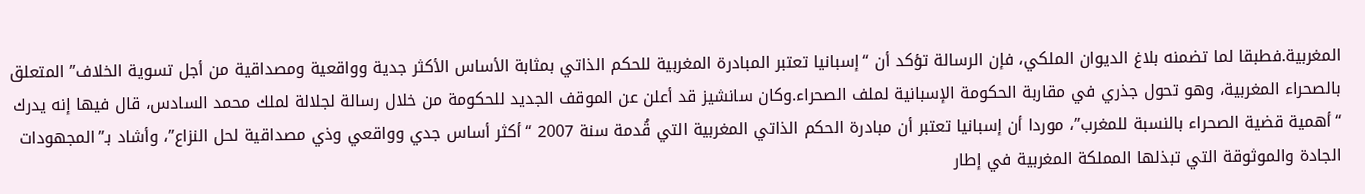المغربية.فطبقا لما تضمنه بلاغ الديوان الملكي، فإن الرسالة تؤكد أن “إسبانيا تعتبر المبادرة المغربية للحكم الذاتي بمثابة الأساس الأكثر جدية وواقعية ومصداقية من أجل تسوية الخلاف” المتعلق بالصحراء المغربية، وهو تحول جذري في مقاربة الحكومة الإسبانية لملف الصحراء.وكان سانشيز قد أعلن عن الموقف الجديد للحكومة من خلال رسالة لجلالة لملك محمد السادس، قال فيها إنه يدرك “أهمية قضية الصحراء بالنسبة للمغرب”، موردا أن إسبانيا تعتبر أن مبادرة الحكم الذاتي المغربية التي قُدمة سنة 2007 “أكثر أساس جدي وواقعي وذي مصداقية لحل النزاع”، وأشاد بـ”المجهودات الجادة والموثوقة التي تبذلها المملكة المغربية في إطار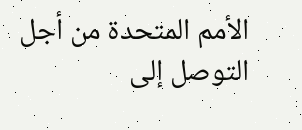الأمم المتحدة من أجل التوصل إلى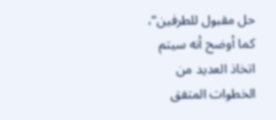حل مقبول للطرفين”، كما أوضح أنه سيتم اتخاذ العديد من الخطوات المتفق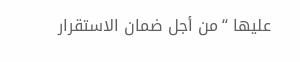عليها “من أجل ضمان الاستقرار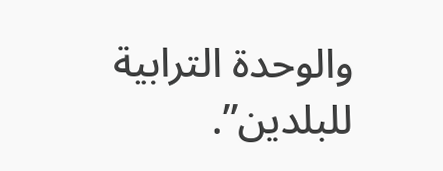والوحدة الترابية للبلدين”.